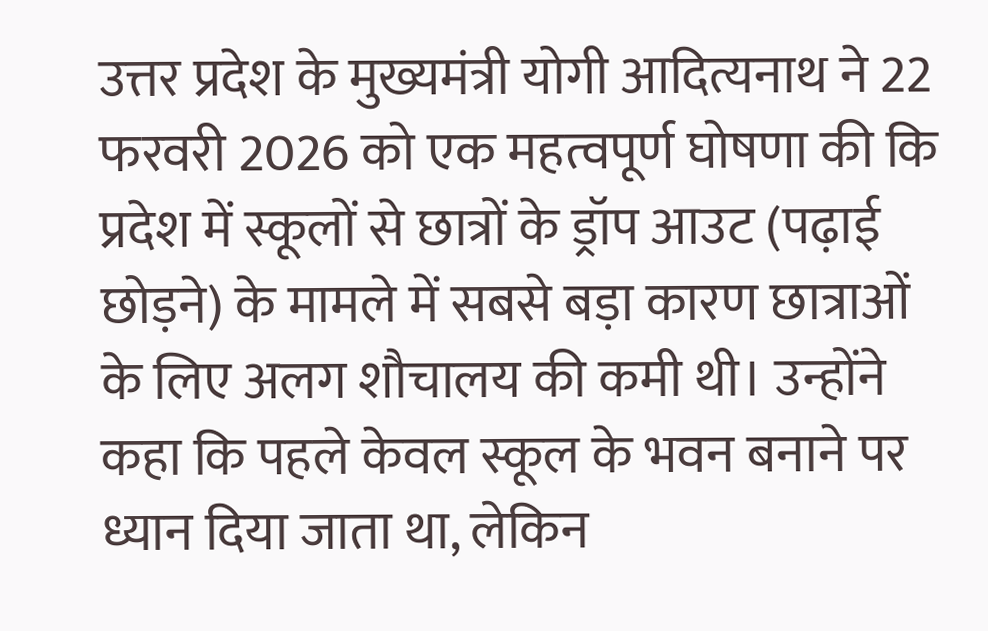उत्तर प्रदेश के मुख्यमंत्री योगी आदित्यनाथ ने 22 फरवरी 2026 को एक महत्वपूर्ण घोषणा की कि प्रदेश में स्कूलों से छात्रों के ड्रॉप आउट (पढ़ाई छोड़ने) के मामले में सबसे बड़ा कारण छात्राओं के लिए अलग शौचालय की कमी थी। उन्होंने कहा कि पहले केवल स्कूल के भवन बनाने पर ध्यान दिया जाता था, लेकिन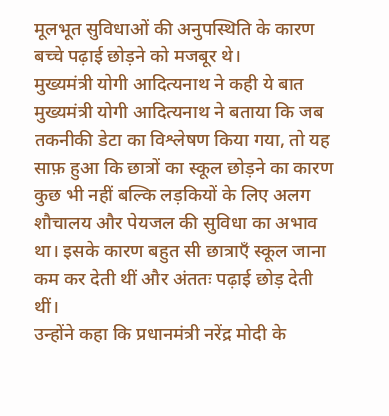मूलभूत सुविधाओं की अनुपस्थिति के कारण बच्चे पढ़ाई छोड़ने को मजबूर थे।
मुख्यमंत्री योगी आदित्यनाथ ने कही ये बात
मुख्यमंत्री योगी आदित्यनाथ ने बताया कि जब तकनीकी डेटा का विश्लेषण किया गया, तो यह साफ़ हुआ कि छात्रों का स्कूल छोड़ने का कारण कुछ भी नहीं बल्कि लड़कियों के लिए अलग शौचालय और पेयजल की सुविधा का अभाव था। इसके कारण बहुत सी छात्राएँ स्कूल जाना कम कर देती थीं और अंततः पढ़ाई छोड़ देती थीं।
उन्होंने कहा कि प्रधानमंत्री नरेंद्र मोदी के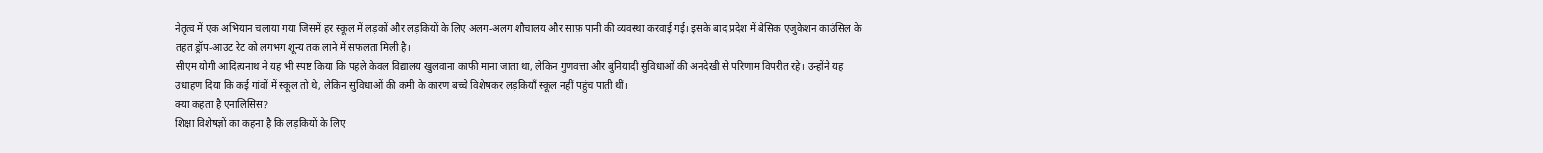नेतृत्व में एक अभियान चलाया गया जिसमें हर स्कूल में लड़कों और लड़कियों के लिए अलग-अलग शौचालय और साफ़ पानी की व्यवस्था करवाई गई। इसके बाद प्रदेश में बेसिक एजुकेशन काउंसिल के तहत ड्रॉप-आउट रेट को लगभग शून्य तक लाने में सफलता मिली है।
सीएम योगी आदित्यनाथ ने यह भी स्पष्ट किया कि पहले केवल विद्यालय खुलवाना काफी माना जाता था, लेकिन गुणवत्ता और बुनियादी सुविधाओं की अनदेखी से परिणाम विपरीत रहे। उन्होंने यह उधाहण दिया कि कई गांवों में स्कूल तो थे, लेकिन सुविधाओं की कमी के कारण बच्चे विशेषकर लड़कियाँ स्कूल नहीं पहुंच पाती थीं।
क्या कहता है एनालिसिस?
शिक्षा विशेषज्ञों का कहना है कि लड़कियों के लिए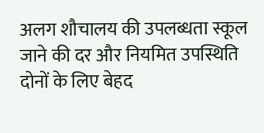अलग शौचालय की उपलब्धता स्कूल जाने की दर और नियमित उपस्थिति दोनों के लिए बेहद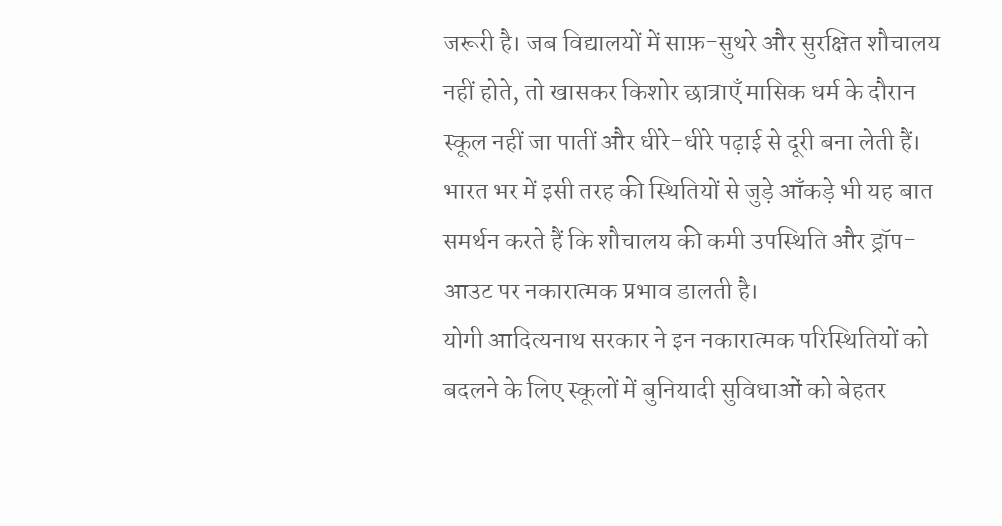जरूरी है। जब विद्यालयों में साफ़-सुथरे और सुरक्षित शौचालय नहीं होते, तो खासकर किशोर छात्राएँ मासिक धर्म के दौरान स्कूल नहीं जा पातीं और धीरे-धीरे पढ़ाई से दूरी बना लेती हैं। भारत भर में इसी तरह की स्थितियों से जुड़े आँकड़े भी यह बात समर्थन करते हैं कि शौचालय की कमी उपस्थिति और ड्रॉप-आउट पर नकारात्मक प्रभाव डालती है।
योगी आदित्यनाथ सरकार ने इन नकारात्मक परिस्थितियों को बदलने के लिए स्कूलों में बुनियादी सुविधाओं को बेहतर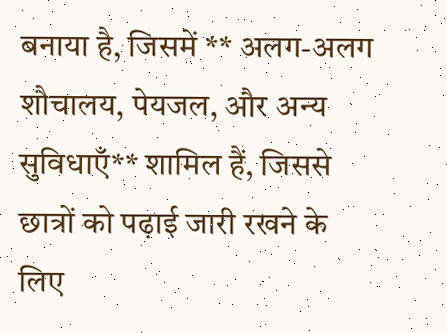बनाया है, जिसमें ** अलग-अलग शौचालय, पेयजल, और अन्य सुविधाएँ** शामिल हैं, जिससे छात्रों को पढ़ाई जारी रखने के लिए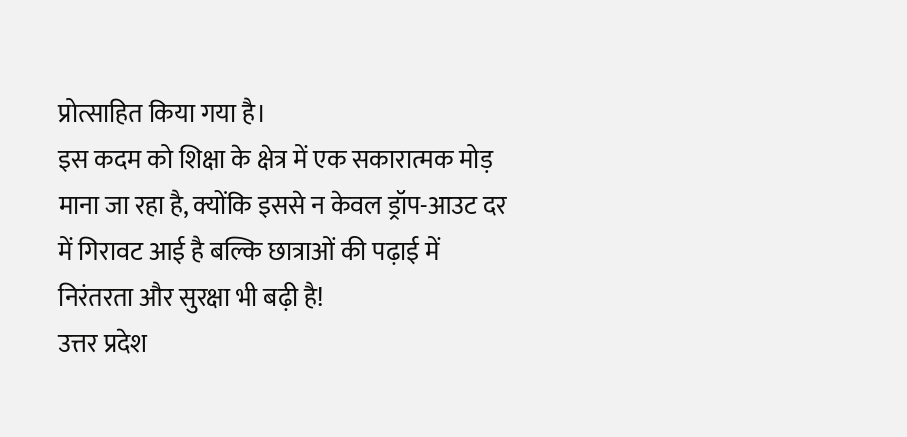प्रोत्साहित किया गया है।
इस कदम को शिक्षा के क्षेत्र में एक सकारात्मक मोड़ माना जा रहा है, क्योंकि इससे न केवल ड्रॉप-आउट दर में गिरावट आई है बल्कि छात्राओं की पढ़ाई में निरंतरता और सुरक्षा भी बढ़ी है!
उत्तर प्रदेश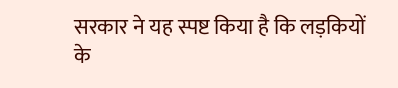सरकार ने यह स्पष्ट किया है कि लड़कियों के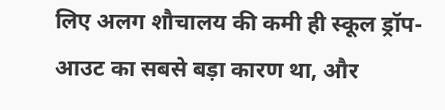लिए अलग शौचालय की कमी ही स्कूल ड्रॉप-आउट का सबसे बड़ा कारण था, और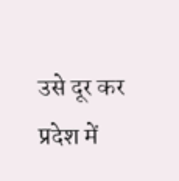उसे दूर कर प्रदेश में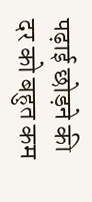पढ़ाई छोड़ने की दर को बहुत कम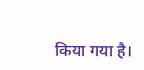किया गया है।